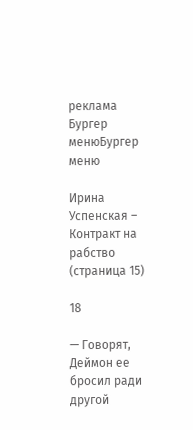реклама
Бургер менюБургер меню

Ирина Успенская – Контракт на рабство (страница 15)

18

— Говорят, Деймон ее бросил ради другой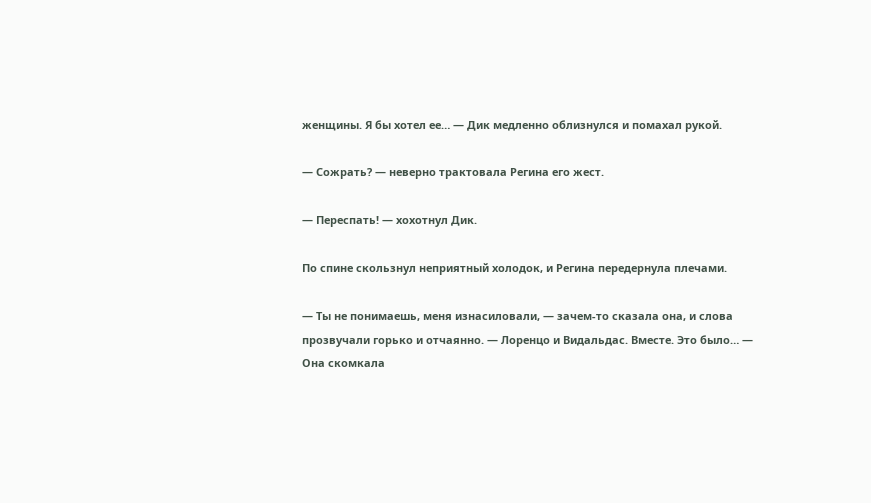женщины. Я бы хотел ее… — Дик медленно облизнулся и помахал рукой.

— Сожрать? — неверно трактовала Регина его жест.

— Переспать! — хохотнул Дик.

По спине скользнул неприятный холодок, и Регина передернула плечами.

— Ты не понимаешь, меня изнасиловали, — зачем-то сказала она, и слова прозвучали горько и отчаянно. — Лоренцо и Видальдас. Вместе. Это было… — Она скомкала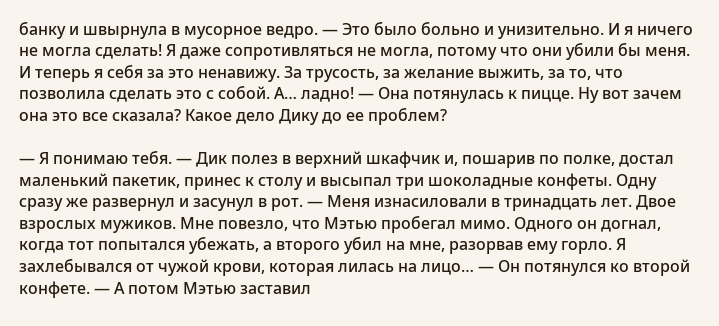банку и швырнула в мусорное ведро. — Это было больно и унизительно. И я ничего не могла сделать! Я даже сопротивляться не могла, потому что они убили бы меня. И теперь я себя за это ненавижу. За трусость, за желание выжить, за то, что позволила сделать это с собой. А… ладно! — Она потянулась к пицце. Ну вот зачем она это все сказала? Какое дело Дику до ее проблем?

— Я понимаю тебя. — Дик полез в верхний шкафчик и, пошарив по полке, достал маленький пакетик, принес к столу и высыпал три шоколадные конфеты. Одну сразу же развернул и засунул в рот. — Меня изнасиловали в тринадцать лет. Двое взрослых мужиков. Мне повезло, что Мэтью пробегал мимо. Одного он догнал, когда тот попытался убежать, а второго убил на мне, разорвав ему горло. Я захлебывался от чужой крови, которая лилась на лицо… — Он потянулся ко второй конфете. — А потом Мэтью заставил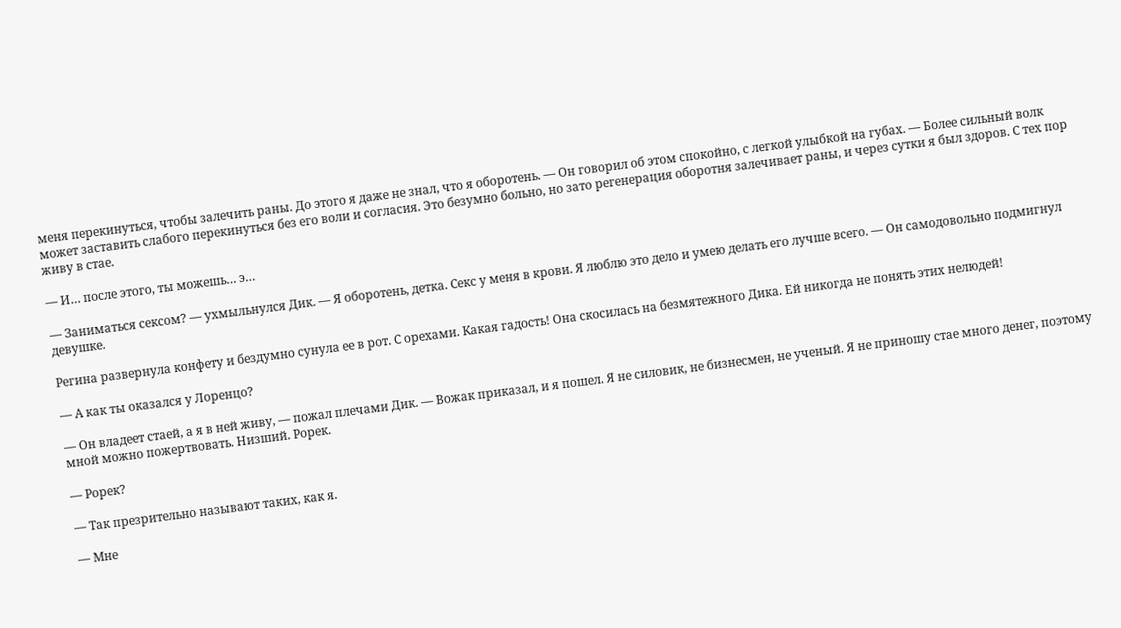меня перекинуться, чтобы залечить раны. До этого я даже не знал, что я оборотень. — Он говорил об этом спокойно, с легкой улыбкой на губах. — Более сильный волк может заставить слабого перекинуться без его воли и согласия. Это безумно больно, но зато регенерация оборотня залечивает раны, и через сутки я был здоров. С тех пор живу в стае.

— И… после этого, ты можешь… э…

— Заниматься сексом? — ухмыльнулся Дик. — Я оборотень, детка. Секс у меня в крови. Я люблю это дело и умею делать его лучше всего. — Он самодовольно подмигнул девушке.

Регина развернула конфету и бездумно сунула ее в рот. С орехами. Какая гадость! Она скосилась на безмятежного Дика. Ей никогда не понять этих нелюдей!

— А как ты оказался у Лоренцо?

— Он владеет стаей, а я в ней живу, — пожал плечами Дик. — Вожак приказал, и я пошел. Я не силовик, не бизнесмен, не ученый. Я не приношу стае много денег, поэтому мной можно пожертвовать. Низший. Рорек.

— Рорек?

— Так презрительно называют таких, как я.

— Мне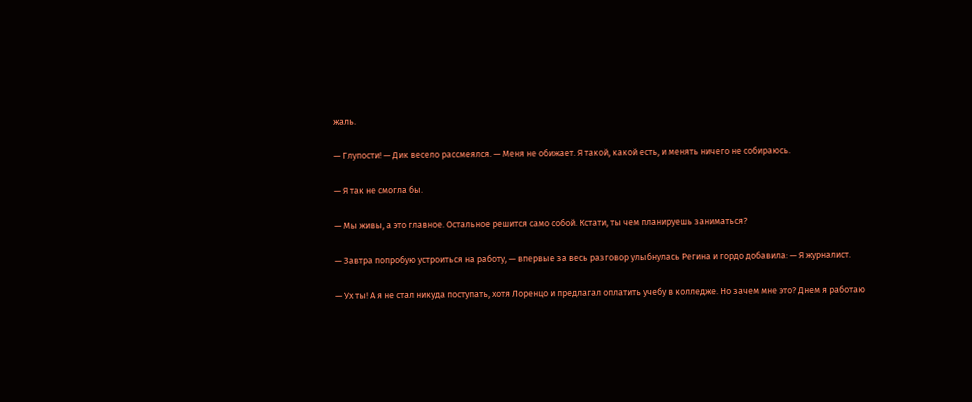жаль.

— Глупости! — Дик весело рассмеялся. — Меня не обижает. Я такой, какой есть, и менять ничего не собираюсь.

— Я так не смогла бы.

— Мы живы, а это главное. Остальное решится само собой. Кстати, ты чем планируешь заниматься?

— Завтра попробую устроиться на работу, — впервые за весь разговор улыбнулась Регина и гордо добавила: — Я журналист.

— Ух ты! А я не стал никуда поступать, хотя Лоренцо и предлагал оплатить учебу в колледже. Но зачем мне это? Днем я работаю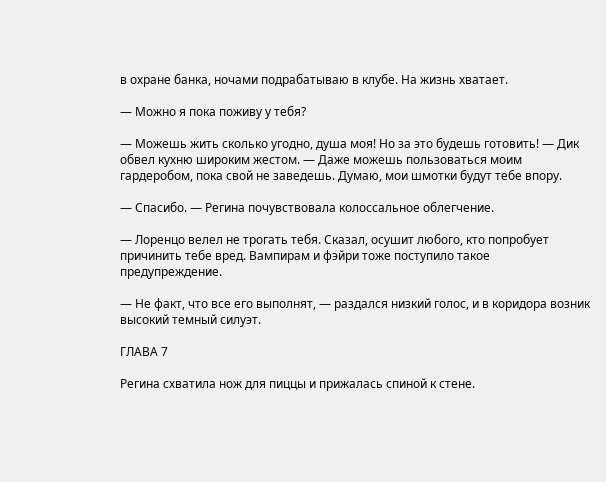в охране банка, ночами подрабатываю в клубе. На жизнь хватает.

— Можно я пока поживу у тебя?

— Можешь жить сколько угодно, душа моя! Но за это будешь готовить! — Дик обвел кухню широким жестом. — Даже можешь пользоваться моим гардеробом, пока свой не заведешь. Думаю, мои шмотки будут тебе впору.

— Спасибо. — Регина почувствовала колоссальное облегчение.

— Лоренцо велел не трогать тебя. Сказал, осушит любого, кто попробует причинить тебе вред. Вампирам и фэйри тоже поступило такое предупреждение.

— Не факт, что все его выполнят, — раздался низкий голос, и в коридора возник высокий темный силуэт.

ГЛАВА 7

Регина схватила нож для пиццы и прижалась спиной к стене.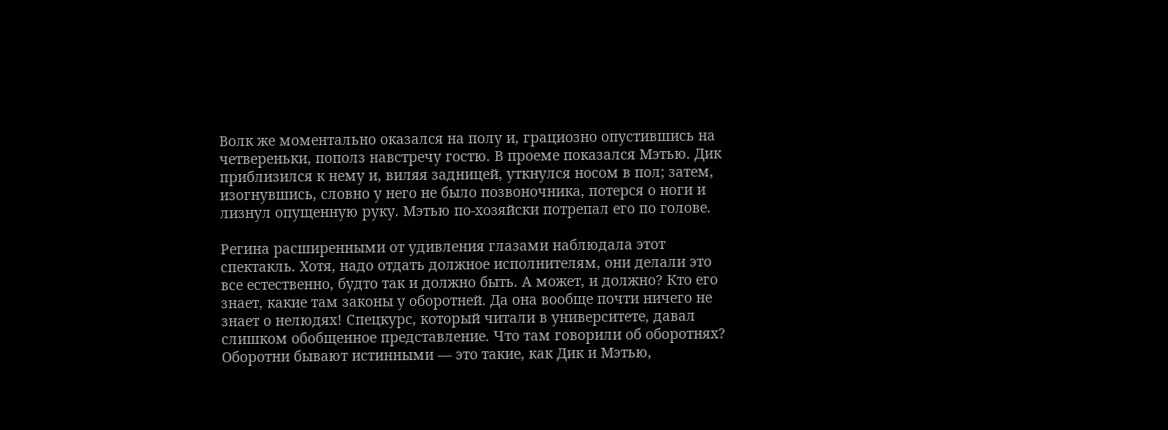Волк же моментально оказался на полу и, грациозно опустившись на четвереньки, пополз навстречу гостю. В проеме показался Мэтью. Дик приблизился к нему и, виляя задницей, уткнулся носом в пол; затем, изогнувшись, словно у него не было позвоночника, потерся о ноги и лизнул опущенную руку. Мэтью по-хозяйски потрепал его по голове.

Регина расширенными от удивления глазами наблюдала этот спектакль. Хотя, надо отдать должное исполнителям, они делали это все естественно, будто так и должно быть. А может, и должно? Кто его знает, какие там законы у оборотней. Да она вообще почти ничего не знает о нелюдях! Спецкурс, который читали в университете, давал слишком обобщенное представление. Что там говорили об оборотнях? Оборотни бывают истинными — это такие, как Дик и Мэтью,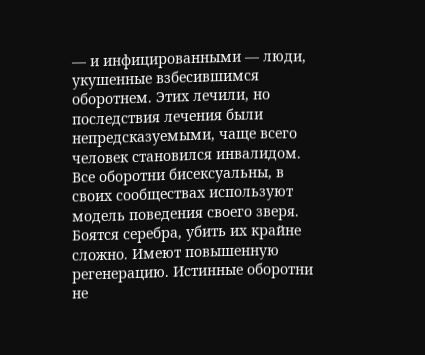— и инфицированными — люди, укушенные взбесившимся оборотнем. Этих лечили, но последствия лечения были непредсказуемыми, чаще всего человек становился инвалидом. Все оборотни бисексуальны, в своих сообществах используют модель поведения своего зверя. Боятся серебра, убить их крайне сложно. Имеют повышенную регенерацию. Истинные оборотни не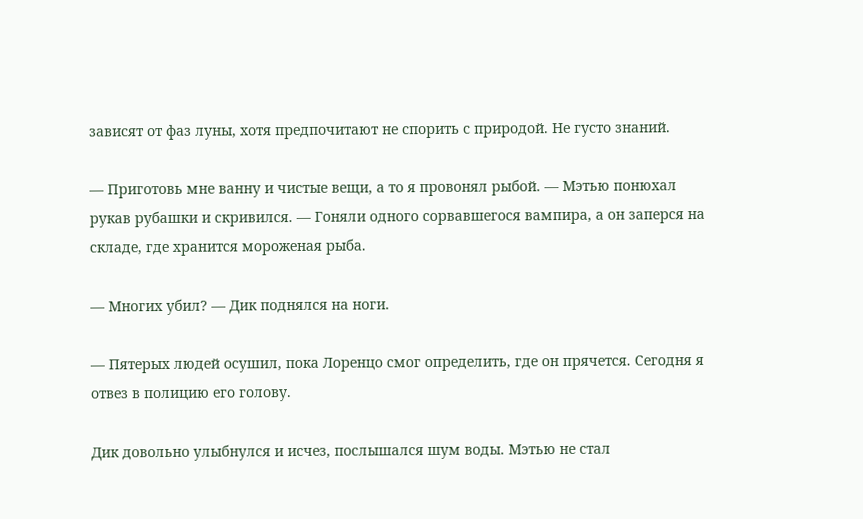зависят от фаз луны, хотя предпочитают не спорить с природой. Не густо знаний.

— Приготовь мне ванну и чистые вещи, а то я провонял рыбой. — Мэтью понюхал рукав рубашки и скривился. — Гоняли одного сорвавшегося вампира, а он заперся на складе, где хранится мороженая рыба.

— Многих убил? — Дик поднялся на ноги.

— Пятерых людей осушил, пока Лоренцо смог определить, где он прячется. Сегодня я отвез в полицию его голову.

Дик довольно улыбнулся и исчез, послышался шум воды. Мэтью не стал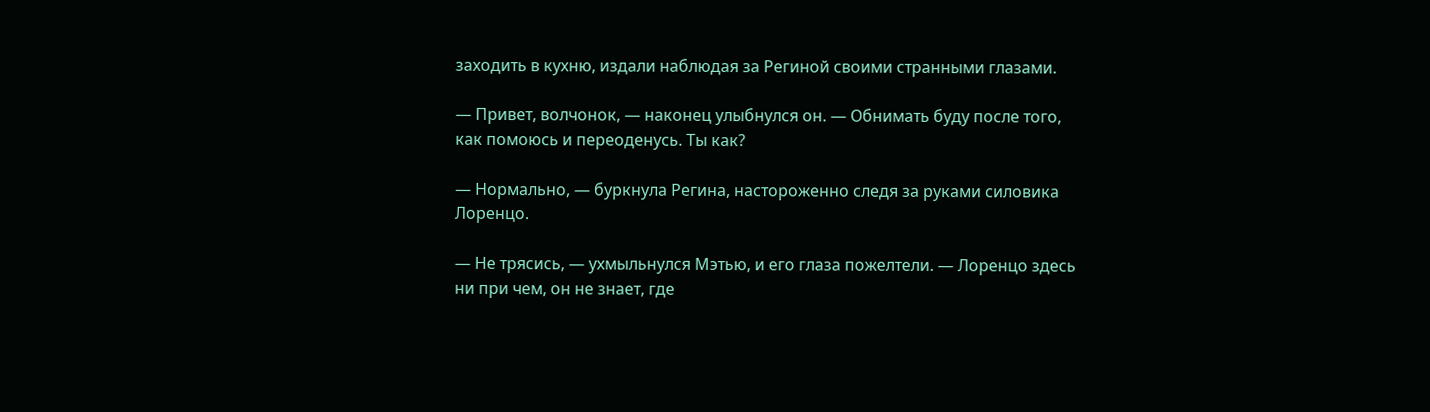заходить в кухню, издали наблюдая за Региной своими странными глазами.

— Привет, волчонок, — наконец улыбнулся он. — Обнимать буду после того, как помоюсь и переоденусь. Ты как?

— Нормально, — буркнула Регина, настороженно следя за руками силовика Лоренцо.

— Не трясись, — ухмыльнулся Мэтью, и его глаза пожелтели. — Лоренцо здесь ни при чем, он не знает, где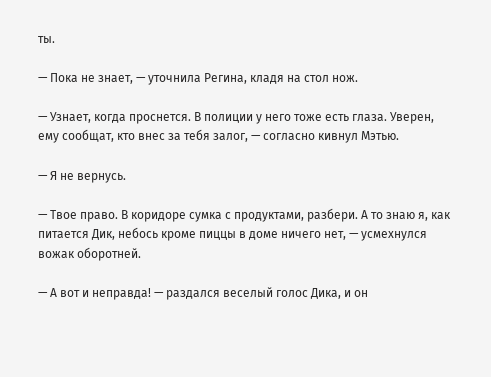ты.

— Пока не знает, — уточнила Регина, кладя на стол нож.

— Узнает, когда проснется. В полиции у него тоже есть глаза. Уверен, ему сообщат, кто внес за тебя залог, — согласно кивнул Мэтью.

— Я не вернусь.

— Твое право. В коридоре сумка с продуктами, разбери. А то знаю я, как питается Дик, небось кроме пиццы в доме ничего нет, — усмехнулся вожак оборотней.

— А вот и неправда! — раздался веселый голос Дика, и он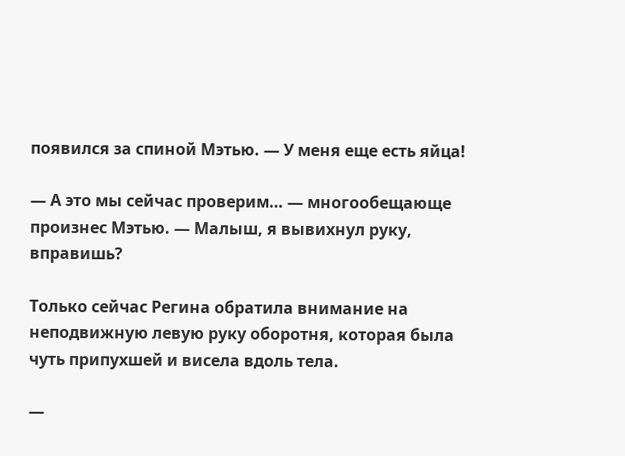появился за спиной Мэтью. — У меня еще есть яйца!

— А это мы сейчас проверим… — многообещающе произнес Мэтью. — Малыш, я вывихнул руку, вправишь?

Только сейчас Регина обратила внимание на неподвижную левую руку оборотня, которая была чуть припухшей и висела вдоль тела.

—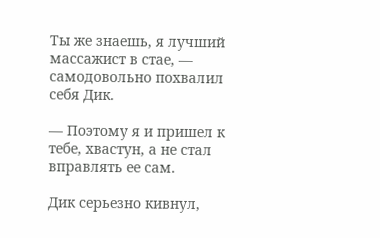Ты же знаешь, я лучший массажист в стае, — самодовольно похвалил себя Дик.

— Поэтому я и пришел к тебе, хвастун, а не стал вправлять ее сам.

Дик серьезно кивнул,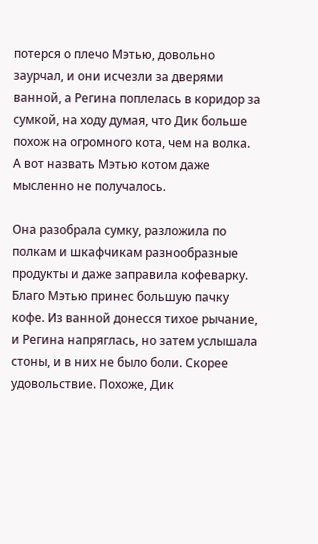потерся о плечо Мэтью, довольно заурчал, и они исчезли за дверями ванной, а Регина поплелась в коридор за сумкой, на ходу думая, что Дик больше похож на огромного кота, чем на волка. А вот назвать Мэтью котом даже мысленно не получалось.

Она разобрала сумку, разложила по полкам и шкафчикам разнообразные продукты и даже заправила кофеварку. Благо Мэтью принес большую пачку кофе. Из ванной донесся тихое рычание, и Регина напряглась, но затем услышала стоны, и в них не было боли. Скорее удовольствие. Похоже, Дик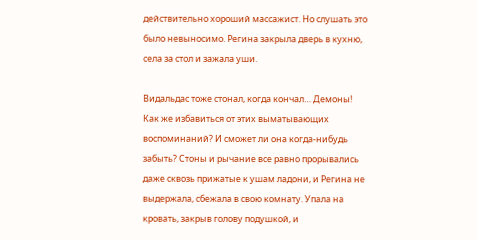действительно хороший массажист. Но слушать это было невыносимо. Регина закрыла дверь в кухню, села за стол и зажала уши.

Видальдас тоже стонал, когда кончал… Демоны! Как же избавиться от этих выматывающих воспоминаний? И сможет ли она когда-нибудь забыть? Стоны и рычание все равно прорывались даже сквозь прижатые к ушам ладони, и Регина не выдержала, сбежала в свою комнату. Упала на кровать, закрыв голову подушкой, и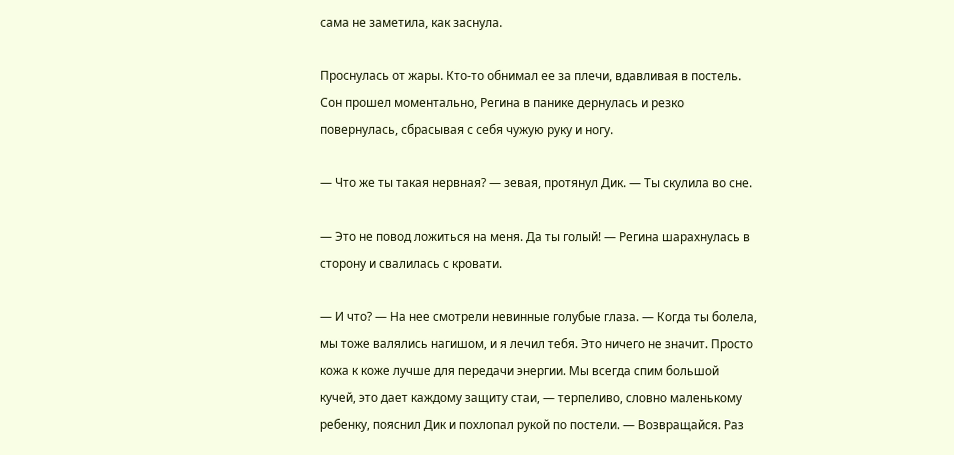сама не заметила, как заснула.

Проснулась от жары. Кто-то обнимал ее за плечи, вдавливая в постель. Сон прошел моментально, Регина в панике дернулась и резко повернулась, сбрасывая с себя чужую руку и ногу.

— Что же ты такая нервная? — зевая, протянул Дик. — Ты скулила во сне.

— Это не повод ложиться на меня. Да ты голый! — Регина шарахнулась в сторону и свалилась с кровати.

— И что? — На нее смотрели невинные голубые глаза. — Когда ты болела, мы тоже валялись нагишом, и я лечил тебя. Это ничего не значит. Просто кожа к коже лучше для передачи энергии. Мы всегда спим большой кучей, это дает каждому защиту стаи, — терпеливо, словно маленькому ребенку, пояснил Дик и похлопал рукой по постели. — Возвращайся. Раз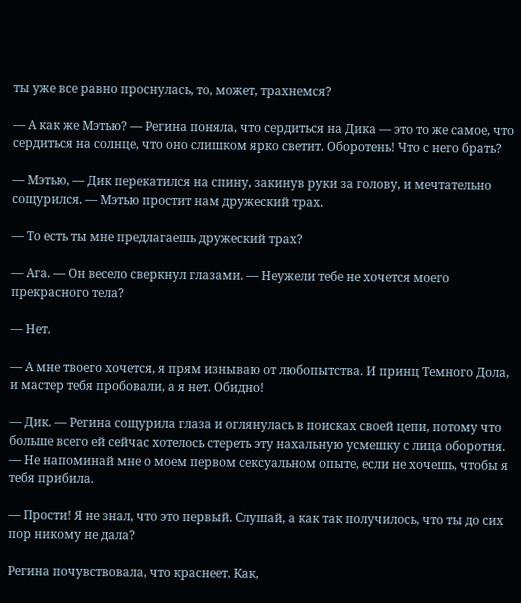ты уже все равно проснулась, то, может, трахнемся?

— А как же Мэтью? — Регина поняла, что сердиться на Дика — это то же самое, что сердиться на солнце, что оно слишком ярко светит. Оборотень! Что с него брать?

— Мэтью, — Дик перекатился на спину, закинув руки за голову, и мечтательно сощурился. — Мэтью простит нам дружеский трах.

— То есть ты мне предлагаешь дружеский трах?

— Ага. — Он весело сверкнул глазами. — Неужели тебе не хочется моего прекрасного тела?

— Нет.

— А мне твоего хочется, я прям изнываю от любопытства. И принц Темного Дола, и мастер тебя пробовали, а я нет. Обидно!

— Дик. — Регина сощурила глаза и оглянулась в поисках своей цепи, потому что больше всего ей сейчас хотелось стереть эту нахальную усмешку с лица оборотня. — Не напоминай мне о моем первом сексуальном опыте, если не хочешь, чтобы я тебя прибила.

— Прости! Я не знал, что это первый. Слушай, а как так получилось, что ты до сих пор никому не дала?

Регина почувствовала, что краснеет. Как,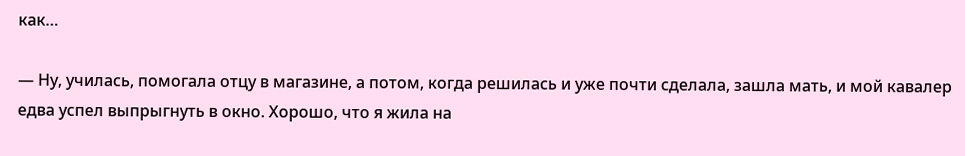как…

— Ну, училась, помогала отцу в магазине, а потом, когда решилась и уже почти сделала, зашла мать, и мой кавалер едва успел выпрыгнуть в окно. Хорошо, что я жила на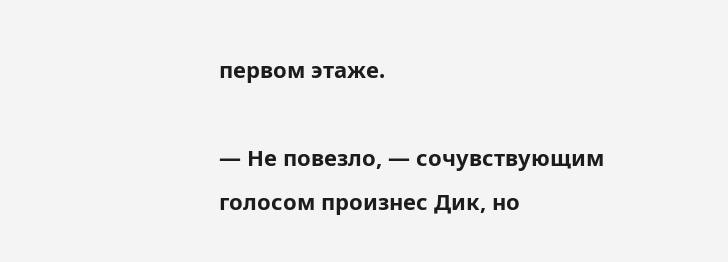первом этаже.

— Не повезло, — сочувствующим голосом произнес Дик, но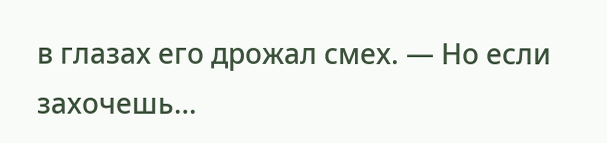в глазах его дрожал смех. — Но если захочешь…